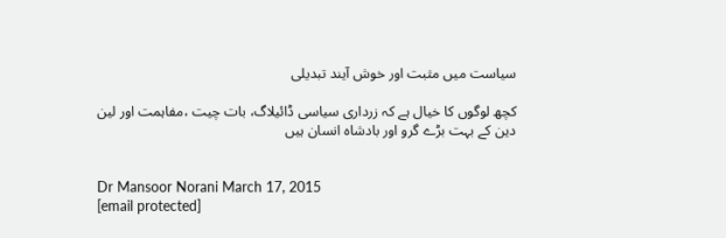سیاست میں مثبت اور خوش آیند تبدیلی

کچھ لوگوں کا خیال ہے کہ زرداری سیاسی ڈائیلاگ، بات چیت ،مفاہمت اور لین دین کے بہت بڑے گرو اور بادشاہ انسان ہیں


Dr Mansoor Norani March 17, 2015
[email protected]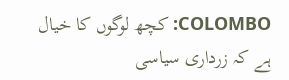COLOMBO: کچھ لوگوں کا خیال ہے کہ زرداری سیاسی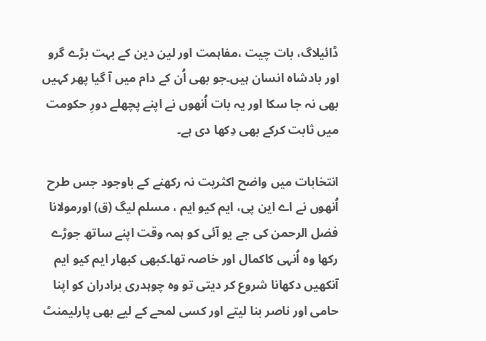ڈائیلاگ، بات چیت ،مفاہمت اور لین دین کے بہت بڑے گرو اور بادشاہ انسان ہیں۔جو بھی اُن کے دام میں آ گیا پھر کہیں بھی نہ جا سکا اور یہ بات اُنھوں نے اپنے پچھلے دورِ حکومت میں ثابت کرکے بھی دِکھا دی ہے۔

انتخابات میں واضح اکثریت نہ رکھنے کے باوجود جس طرح اُنھوں نے اے این پی، ایم کیو ایم ، مسلم لیگ (ق) اورمولانا فضل الرحمن کی جے یو آئی کو ہمہ وقت اپنے ساتھ جوڑے رکھا وہ اُنہی کاکمال اور خاصہ تھا۔کبھی کبھار ایم کیو ایم آنکھیں دکھانا شروع کر دیتی تو وہ چوہدری برادران کو اپنا حامی اور ناصر بنا لیتے اور کسی لمحے کے لیے بھی پارلیمنٹ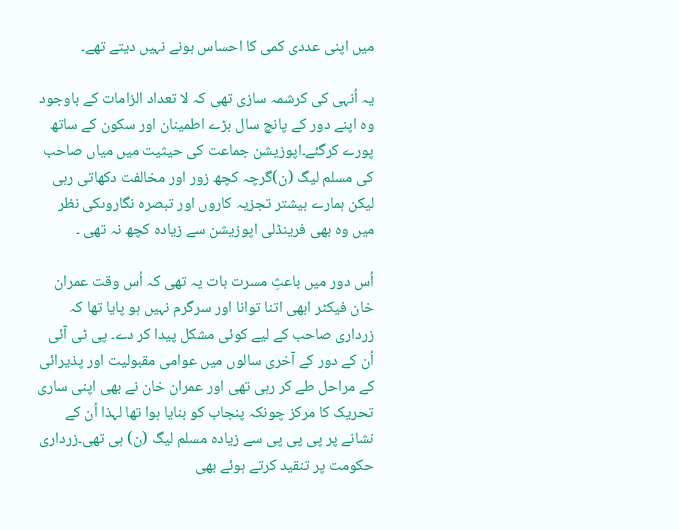میں اپنی عددی کمی کا احساس ہونے نہیں دیتے تھے۔

یہ اُنہی کی کرشمہ سازی تھی کہ لا تعداد الزامات کے باوجود وہ اپنے دور کے پانچ سال بڑے اطمینان اور سکون کے ساتھ پورے کرگئے۔اپوزیشن جماعت کی حیثیت میں میاں صاحب کی مسلم لیگ (ن)گرچہ کچھ زور اور مخالفت دکھاتی رہی لیکن ہمارے بیشتر تجزیہ کاروں اور تبصرہ نگاروںکی نظر میں وہ بھی فرینڈلی اپوزیشن سے زیادہ کچھ نہ تھی ۔

اُس دور میں باعثِ مسرت بات یہ تھی کہ اُس وقت عمران خان فیکٹر ابھی اتنا توانا اور سرگرم نہیں ہو پایا تھا کہ زرداری صاحب کے لیے کوئی مشکل پیدا کر دے۔ پی ٹی آئی اُن کے دور کے آخری سالوں میں عوامی مقبولیت اور پذیرائی کے مراحل طے کر رہی تھی اور عمران خان نے بھی اپنی ساری تحریک کا مرکز چونکہ پنجاب کو بنایا ہوا تھا لہذا اُن کے نشانے پر پی پی پی سے زیادہ مسلم لیگ (ن) ہی تھی۔زرداری حکومت پر تنقید کرتے ہوئے بھی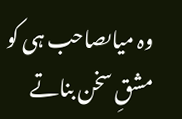وہ میاںصاحب ہی کو مشقِ سخن بناتے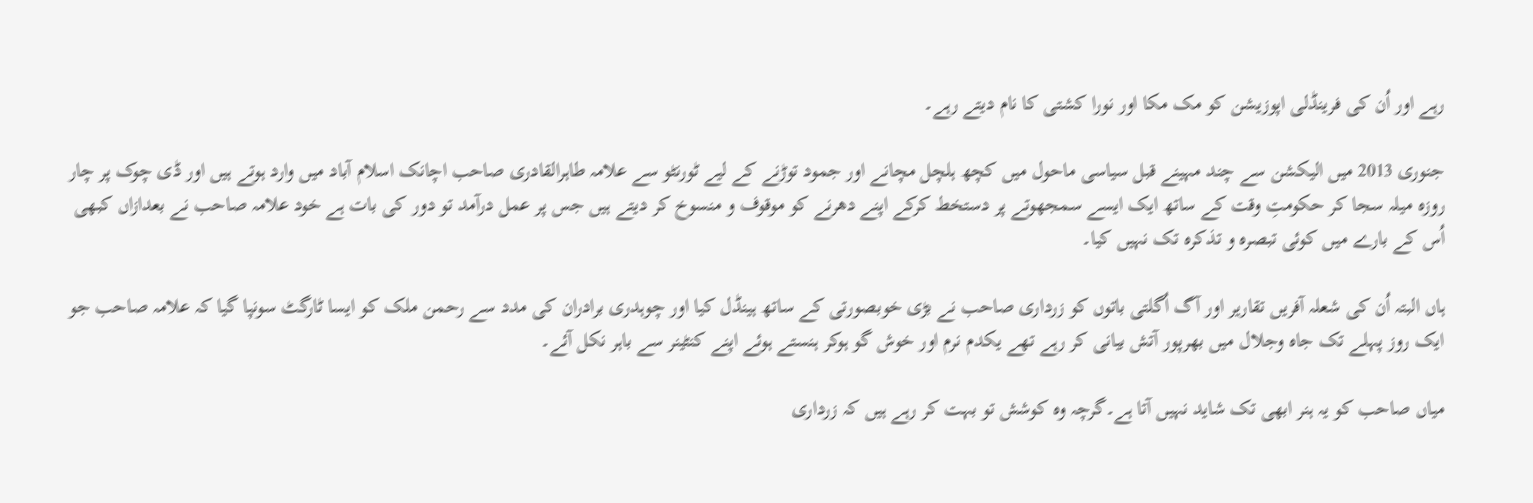رہے اور اُن کی فرینڈلی اپوزیشن کو مک مکا اور نورا کشتی کا نام دیتے رہے۔

جنوری 2013 میں الیکشن سے چند مہینے قبل سیاسی ماحول میں کچھ ہلچل مچانے اور جمود توڑنے کے لیے ٹورنٹو سے علامہ طاہرالقادری صاحب اچانک اسلام آباد میں وارد ہوتے ہیں اور ڈی چوک پر چار روزہ میلہ سجا کر حکومتِ وقت کے ساتھ ایک ایسے سمجھوتے پر دستخط کرکے اپنے دھرنے کو موقوف و منسوخ کر دیتے ہیں جس پر عمل درآمد تو دور کی بات ہے خود علامہ صاحب نے بعدازاں کبھی اُس کے بارے میں کوئی تبصرہ و تذکرہ تک نہیں کیا۔

ہاں البتہ اُن کی شعلہ آفریں تقاریر اور آگ اُگلتی باتوں کو زرداری صاحب نے بڑی خوبصورتی کے ساتھ ہینڈل کیا اور چوہدری برادران کی مدد سے رحمن ملک کو ایسا ٹارگٹ سونپا گیا کہ علامہ صاحب جو ایک روز پہلے تک جاہ وجلال میں بھرپور آتش بیانی کر رہے تھے یکدم نرم اور خوش گو ہوکر ہنستے ہوئے اپنے کنٹینر سے باہر نکل آئے۔

میاں صاحب کو یہ ہنر ابھی تک شاید نہیں آتا ہے۔گرچہ وہ کوشش تو بہت کر رہے ہیں کہ زرداری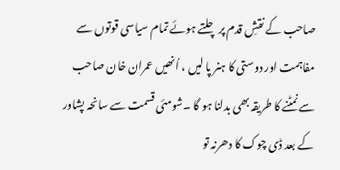صاحب کے نقشِ قدم پر چلتے ہوئے تمام سیاسی قوتوں سے مفاہمت اور دوستی کا ہنر پا لیں ، اُنھیں عمران خان صاحب سے نمٹنے کا طریقہ بھی بدلنا ہو گا ۔شومئی قسمت سے سانحہ پشاور کے بعد ڈی چوک کا دھرنہ تو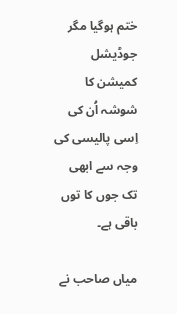ختم ہوگیا مگر جوڈیشل کمیشن کا شوشہ اُن کی اِسی پالیسی کی وجہ سے ابھی تک جوں کا توں باقی ہے۔

میاں صاحب نے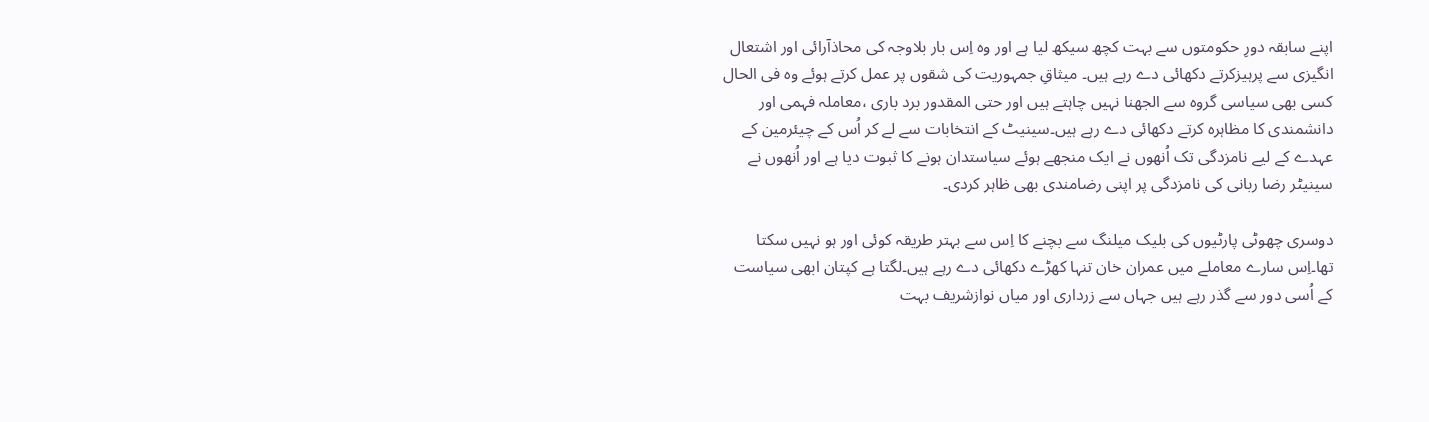اپنے سابقہ دورِ حکومتوں سے بہت کچھ سیکھ لیا ہے اور وہ اِس بار بلاوجہ کی محاذآرائی اور اشتعال انگیزی سے پرہیزکرتے دکھائی دے رہے ہیں۔ میثاقِ جمہوریت کی شقوں پر عمل کرتے ہوئے وہ فی الحال کسی بھی سیاسی گروہ سے الجھنا نہیں چاہتے ہیں اور حتی المقدور برد باری ،معاملہ فہمی اور دانشمندی کا مظاہرہ کرتے دکھائی دے رہے ہیں۔سینیٹ کے انتخابات سے لے کر اُس کے چیئرمین کے عہدے کے لیے نامزدگی تک اُنھوں نے ایک منجھے ہوئے سیاستدان ہونے کا ثبوت دیا ہے اور اُنھوں نے سینیٹر رضا ربانی کی نامزدگی پر اپنی رضامندی بھی ظاہر کردی۔

دوسری چھوٹی پارٹیوں کی بلیک میلنگ سے بچنے کا اِس سے بہتر طریقہ کوئی اور ہو نہیں سکتا تھا۔اِس سارے معاملے میں عمران خان تنہا کھڑے دکھائی دے رہے ہیں۔لگتا ہے کپتان ابھی سیاست کے اُسی دور سے گذر رہے ہیں جہاں سے زرداری اور میاں نوازشریف بہت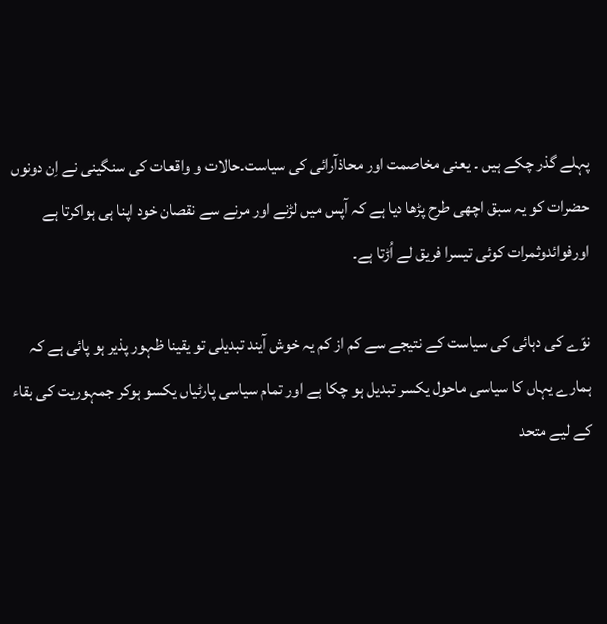پہلے گذر چکے ہیں ۔ یعنی مخاصمت اور محاذآرائی کی سیاست۔حالات و واقعات کی سنگینی نے اِن دونوں حضرات کو یہ سبق اچھی طرح پڑھا دیا ہے کہ آپس میں لڑنے اور مرنے سے نقصان خود اپنا ہی ہواکرتا ہے اورفوائدوثمرات کوئی تیسرا فریق لے اُڑتا ہے۔

نوّے کی دہائی کی سیاست کے نتیجے سے کم از کم یہ خوش آیند تبدیلی تو یقینا ظہور پذیر ہو پائی ہے کہ ہمارے یہاں کا سیاسی ماحول یکسر تبدیل ہو چکا ہے اور تمام سیاسی پارٹیاں یکسو ہوکر جمہوریت کی بقاء کے لیے متحد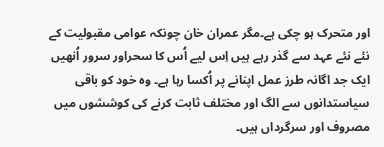اور متحرک ہو چکی ہے۔مگر عمران خان چونکہ عوامی مقبولیت کے نئے نئے عہد سے گذر رہے ہیں اِس لیے اُس کا سحراور سرور اُنھیں ایک جد اگانہ طرز عمل اپنانے پر اُکسا رہا ہے۔ وہ خود کو باقی سیاستدانوں سے الگ اور مختلف ثابت کرنے کی کوششوں میں مصروف اور سرگرداں ہیں۔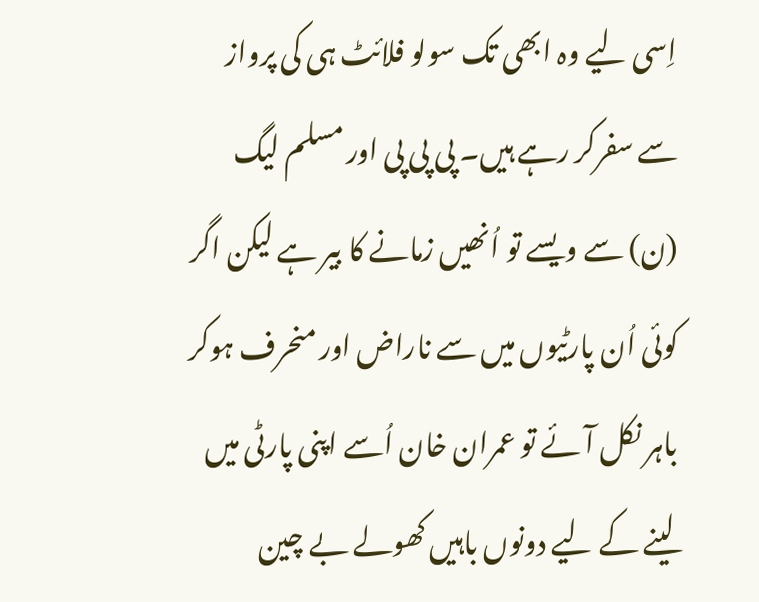اِسی لیے وہ ابھی تک سولو فلائٹ ہی کی پرواز سے سفرکر رہے ہیں۔ پی پی پی اور مسلم لیگ (ن) سے ویسے تو اُنھیں زمانے کا بیر ہے لیکن اگر کوئی اُن پارٹیوں میں سے ناراض اور منحرف ہوکر باہر نکل آئے تو عمران خان اُسے اپنی پارٹی میں لینے کے لیے دونوں باہیں کھولے بے چین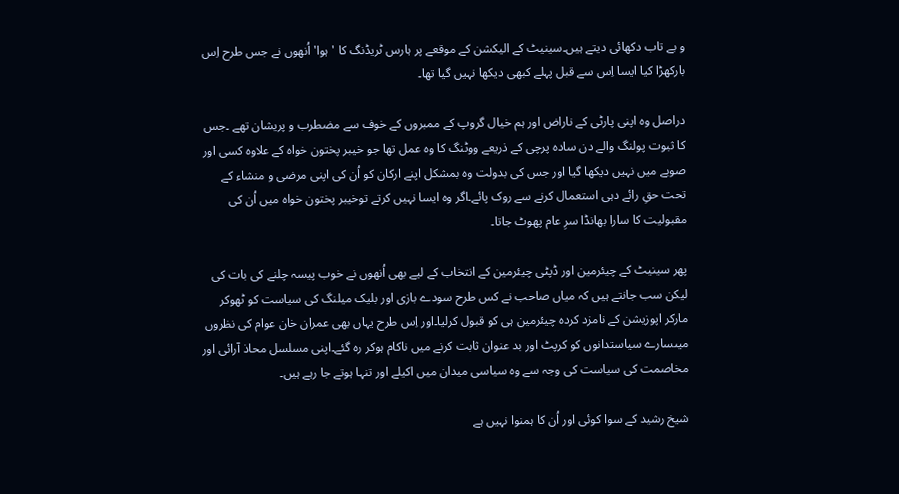و بے تاب دکھائی دیتے ہیں۔سینیٹ کے الیکشن کے موقعے پر ہارس ٹریڈنگ کا 'ہوا' اُنھوں نے جس طرح اِس بارکھڑا کیا ایسا اِس سے قبل پہلے کبھی دیکھا نہیں گیا تھا۔

دراصل وہ اپنی پارٹی کے ناراض اور ہم خیال گروپ کے ممبروں کے خوف سے مضطرب و پریشان تھے ۔جس کا ثبوت پولنگ والے دن سادہ پرچی کے ذریعے ووٹنگ کا وہ عمل تھا جو خیبر پختون خواہ کے علاوہ کسی اور صوبے میں نہیں دیکھا گیا اور جس کی بدولت وہ بمشکل اپنے ارکان کو اُن کی اپنی مرضی و منشاء کے تحت حقِ رائے دہی استعمال کرنے سے روک پائے۔اگر وہ ایسا نہیں کرتے توخیبر پختون خواہ میں اُن کی مقبولیت کا سارا بھانڈا سرِ عام پھوٹ جاتا۔

پھر سینیٹ کے چیئرمین اور ڈپٹی چیئرمین کے انتخاب کے لیے بھی اُنھوں نے خوب پیسہ چلنے کی بات کی لیکن سب جانتے ہیں کہ میاں صاحب نے کس طرح سودے بازی اور بلیک میلنگ کی سیاست کو ٹھوکر مارکر اپوزیشن کے نامزد کردہ چیئرمین ہی کو قبول کرلیا۔اور اِس طرح یہاں بھی عمران خان عوام کی نظروں میںسارے سیاستدانوں کو کرپٹ اور بد عنوان ثابت کرنے میں ناکام ہوکر رہ گئے۔اپنی مسلسل محاذ آرائی اور مخاصمت کی سیاست کی وجہ سے وہ سیاسی میدان میں اکیلے اور تنہا ہوتے جا رہے ہیں۔

شیخ رشید کے سوا کوئی اور اُن کا ہمنوا نہیں ہے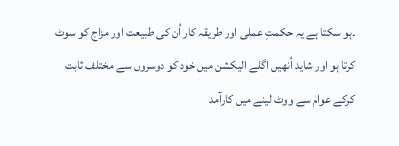۔ہو سکتا ہے یہ حکمتِ عملی اور طریقہ کار اُن کی طبیعت اور مزاج کو سوٹ کرتا ہو اور شاید اُنھیں اگلے الیکشن میں خود کو دوسروں سے مختلف ثابت کرکے عوام سے ووٹ لینے میں کارآمد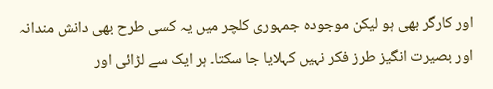اور کارگر بھی ہو لیکن موجودہ جمہوری کلچر میں یہ کسی طرح بھی دانش مندانہ اور بصیرت انگیز طرز فکر نہیں کہلایا جا سکتا۔ ہر ایک سے لڑائی اور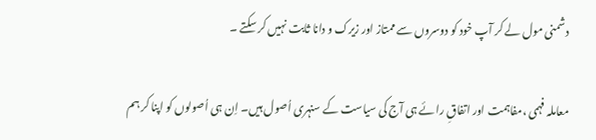دشمنی مول لے کر آپ خود کو دوسروں سے ممتاز اور زیرک و دانا ثابت نہیں کر سکتے ۔

معاملہ فہمی ،مفاہمت اور اتفاقِ رائے ہی آج کی سیاست کے سنہری اُصول ہیں۔ اِن ہی اُصولوں کو اپنا کر ہم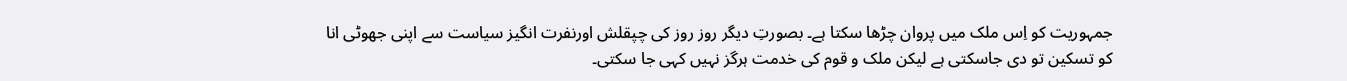جمہوریت کو اِس ملک میں پروان چڑھا سکتا ہے۔ بصورتِ دیگر روز روز کی چپقلش اورنفرت انگیز سیاست سے اپنی جھوٹی انا کو تسکین تو دی جاسکتی ہے لیکن ملک و قوم کی خدمت ہرگز نہیں کہی جا سکتی۔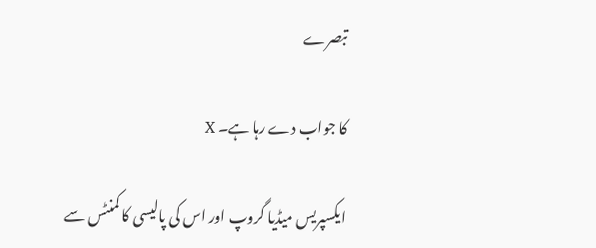تبصرے

کا جواب دے رہا ہے۔ X

ایکسپریس میڈیا گروپ اور اس کی پالیسی کا کمنٹس سے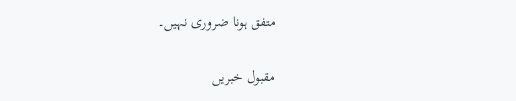متفق ہونا ضروری نہیں۔

مقبول خبریں